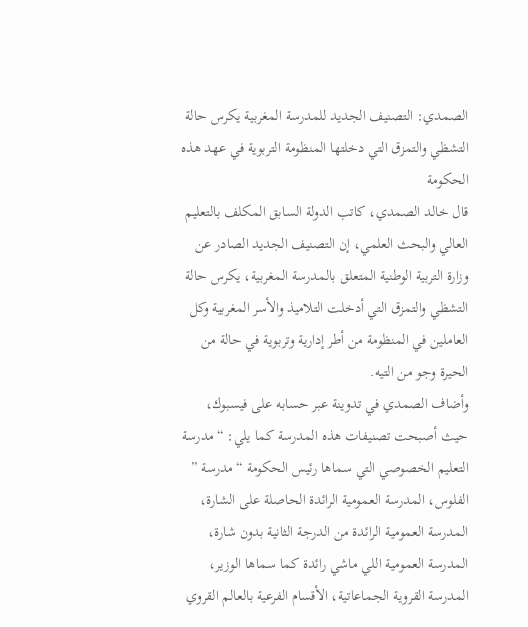الصمدي: التصنيف الجديد للمدرسة المغربية يكرس حالة التشظي والتمزق التي دخلتها المنظومة التربوية في عهد هذه الحكومة
قال خالد الصمدي، كاتب الدولة السابق المكلف بالتعليم العالي والبحث العلمي، إن التصنيف الجديد الصادر عن وزارة التربية الوطنية المتعلق بالمدرسة المغربية، يكرس حالة التشظي والتمزق التي أدخلت التلاميذ والأسر المغربية وكل العاملين في المنظومة من أطر إدارية وتربوية في حالة من الحيرة وجو من التيه.
وأضاف الصمدي في تدوينة عبر حسابه على فيسبوك، حيث أصبحت تصنيفات هذه المدرسة كما يلي: “مدرسة التعليم الخصوصي التي سماها رئيس الحكومة “مدرسة ” الفلوس، المدرسة العمومية الرائدة الحاصلة على الشارة، المدرسة العمومية الرائدة من الدرجة الثانية بدون شارة، المدرسة العمومية اللي ماشي رائدة كما سماها الوزير، المدرسة القروية الجماعاتية، الأقسام الفرعية بالعالم القروي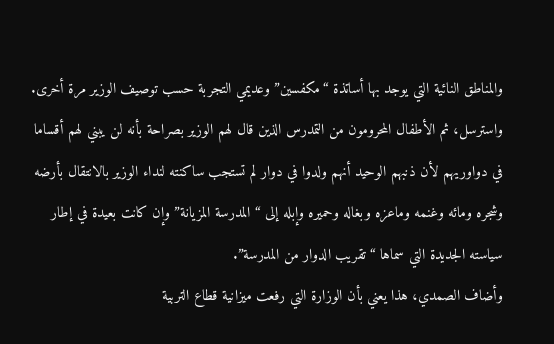والمناطق النائية التي يوجد بها أساتذة “مكفسين” وعديمي التجربة حسب توصيف الوزير مرة أخرى.
واسترسل، ثم الأطفال المحرومون من التمدرس الذين قال لهم الوزير بصراحة بأنه لن يبني لهم أقساما في دواوريهم لأن ذنبهم الوحيد أنهم ولدوا في دوار لم تستجب ساكنته لنداء الوزير بالانتقال بأرضه وشجره ومائه وغنمه وماعزه وبغاله وحميره وإبله إلى “المدرسة المزيانة” وإن كانت بعيدة في إطار سياسته الجديدة التي سماها “تقريب الدوار من المدرسة”.
وأضاف الصمدي، هذا يعني بأن الوزارة التي رفعت ميزانية قطاع التربية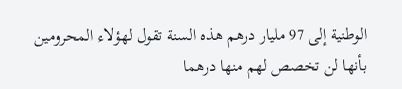الوطنية إلى 97 مليار درهم هذه السنة تقول لهؤلاء المحرومين بأنها لن تخصص لهم منها درهما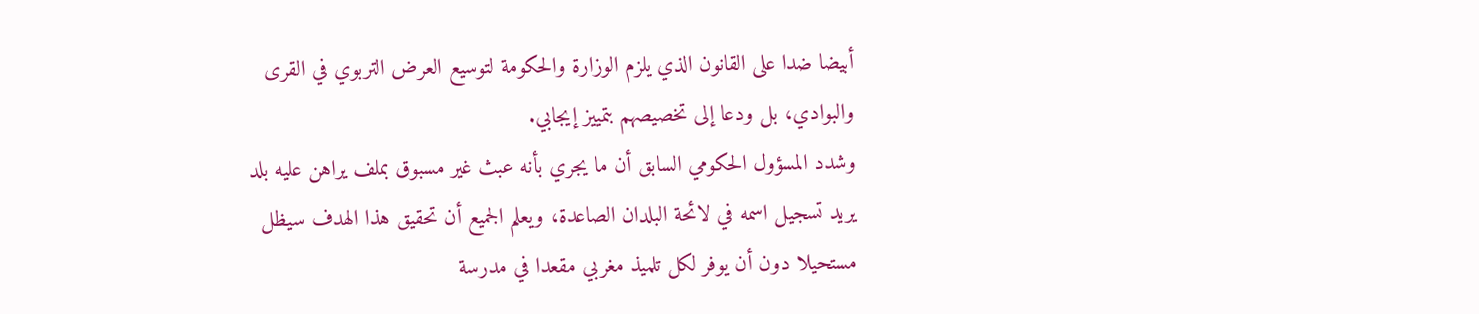أبيضا ضدا على القانون الذي يلزم الوزارة والحكومة لتوسيع العرض التربوي في القرى والبوادي، بل ودعا إلى تخصيصهم بتمييز إيجابي.
وشدد المسؤول الحكومي السابق أن ما يجري بأنه عبث غير مسبوق بملف يراهن عليه بلد يريد تسجيل اسمه في لائحة البلدان الصاعدة، ويعلم الجميع أن تحقيق هذا الهدف سيظل مستحيلا دون أن يوفر لكل تلميذ مغربي مقعدا في مدرسة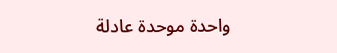واحدة موحدة عادلة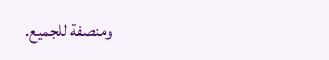ومنصفة للجميع.